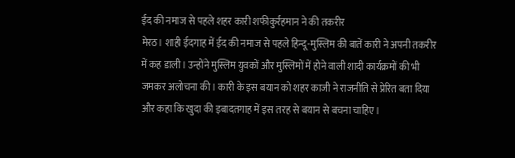ईद की नमाज से पहले शहर कारी शफीकुर्रहमान ने की तकरीर
मेरठ। शाही ईदगाह में ईद की नमाज से पहले हिन्दू-मुस्लिम की बातें कारी ने अपनी तकरीर में कह डाली। उन्होंने मुस्लिम युवकों और मुस्लिमों में होने वाली शादी कार्यक्रमों की भी जमकर अलोचना की। कारी के इस बयान को शहर काजी ने राजनीति से प्रेरित बता दिया और कहा कि खुदा की इबादतगाह में इस तरह से बयान से बचना चाहिए।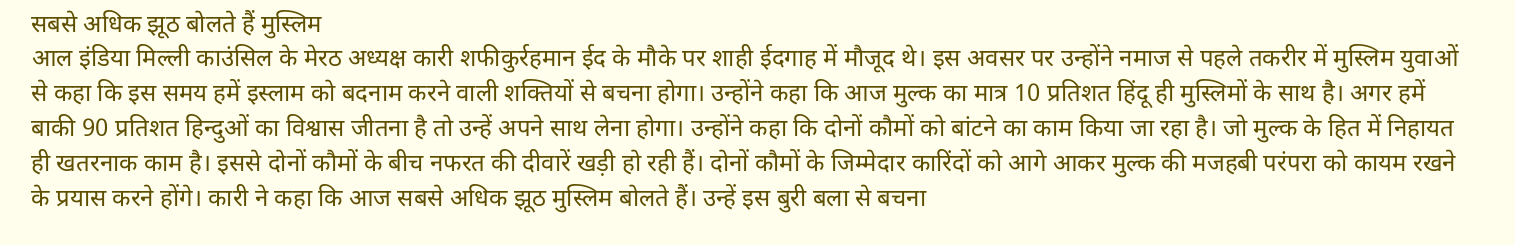सबसे अधिक झूठ बोलते हैं मुस्लिम
आल इंडिया मिल्ली काउंसिल के मेरठ अध्यक्ष कारी शफीकुर्रहमान ईद के मौके पर शाही ईदगाह में मौजूद थे। इस अवसर पर उन्होंने नमाज से पहले तकरीर में मुस्लिम युवाओं से कहा कि इस समय हमें इस्लाम को बदनाम करने वाली शक्तियों से बचना होगा। उन्होंने कहा कि आज मुल्क का मात्र 10 प्रतिशत हिंदू ही मुस्लिमों के साथ है। अगर हमें बाकी 90 प्रतिशत हिन्दुओं का विश्वास जीतना है तो उन्हें अपने साथ लेना होगा। उन्होंने कहा कि दोनों कौमों को बांटने का काम किया जा रहा है। जो मुल्क के हित में निहायत ही खतरनाक काम है। इससे दोनों कौमों के बीच नफरत की दीवारें खड़ी हो रही हैं। दोनों कौमों के जिम्मेदार कारिंदों को आगे आकर मुल्क की मजहबी परंपरा को कायम रखने के प्रयास करने होंगे। कारी ने कहा कि आज सबसे अधिक झूठ मुस्लिम बोलते हैं। उन्हें इस बुरी बला से बचना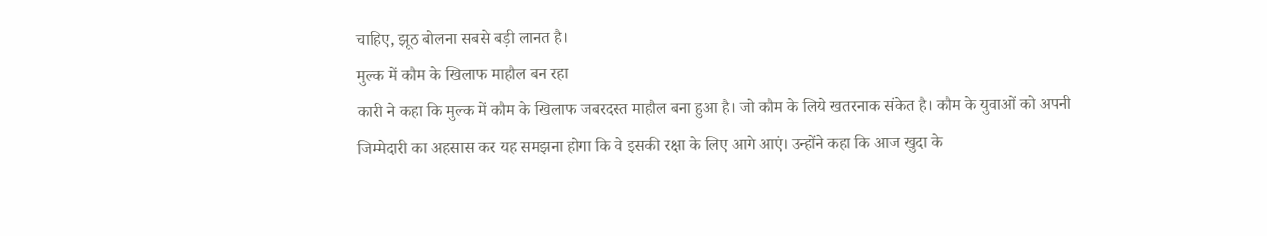चाहिए, झूठ बोलना सबसे बड़ी लानत है।
मुल्क में कौम के खिलाफ माहौल बन रहा
कारी ने कहा कि मुल्क में कौम के खिलाफ जबरदस्त माहौल बना हुआ है। जो कौम के लिये खतरनाक संकेत है। कौम के युवाओं को अपनी जिम्मेदारी का अहसास कर यह समझना होगा कि वे इसकी रक्षा के लिए आगे आएं। उन्होंने कहा कि आज खुदा के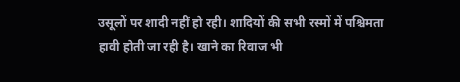उसूलों पर शादी नहीं हो रही। शादियों की सभी रस्मों में पश्चिमता हावी होती जा रही है। खाने का रिवाज भी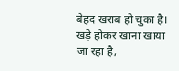बेहद खराब हो चुका है। खड़े होकर खाना खाया जा रहा है,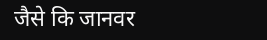जैसे कि जानवर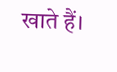खाते हैं।